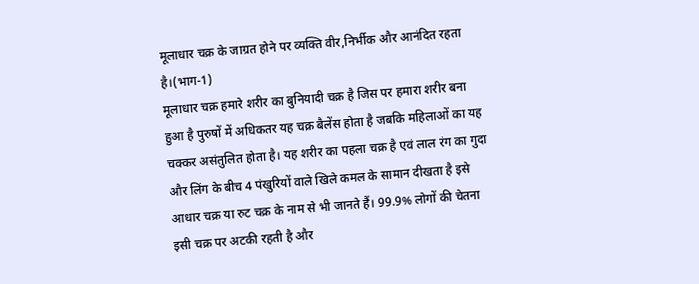मूलाधार चक्र के जाग्रत होने पर व्यक्ति वीर,निर्भीक और आनंदित रहता है।(भाग-1)
मूलाधार चक्र हमारे शरीर का बुनियादी चक्र है जिस पर हमारा शरीर बना हुआ है पुरुषों में अधिकतर यह चक्र बैलेंस होता है जबकि महिलाओं का यह चक्कर असंतुलित होता है। यह शरीर का पहला चक्र है एवं लाल रंग का गुदा और लिंग के बीच 4 पंखुरियों वाले खिले कमल के सामान दीखता है इसे आधार चक्र या रुट चक्र के नाम से भी जानते हैं। 99.9% लोगों की चेतना इसी चक्र पर अटकी रहती है और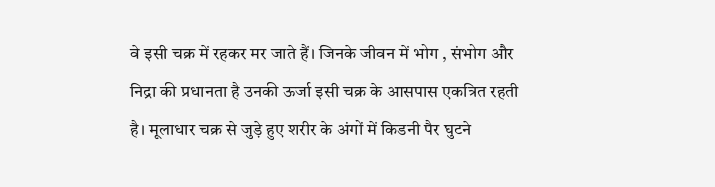वे इसी चक्र में रहकर मर जाते हैं। जिनके जीवन में भोग , संभोग और निद्रा की प्रधानता है उनकी ऊर्जा इसी चक्र के आसपास एकत्रित रहती है। मूलाधार चक्र से जुड़े हुए शरीर के अंगों में किडनी पैर घुटने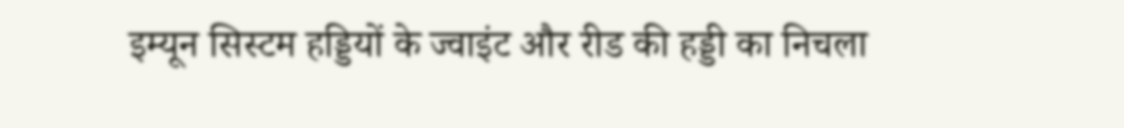इम्यून सिस्टम हड्डियों के ज्वाइंट और रीड की हड्डी का निचला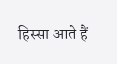हिस्सा आते हैं